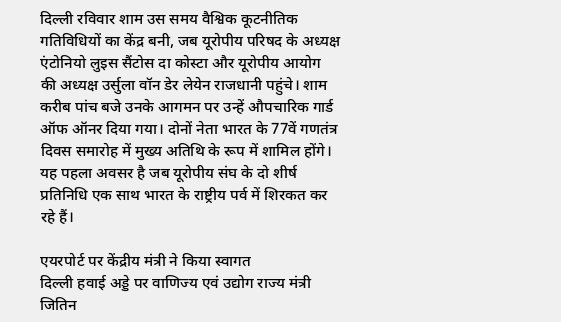दिल्ली रविवार शाम उस समय वैश्विक कूटनीतिक गतिविधियों का केंद्र बनी, जब यूरोपीय परिषद के अध्यक्ष एंटोनियो लुइस सैंटोस दा कोस्टा और यूरोपीय आयोग की अध्यक्ष उर्सुला वॉन डेर लेयेन राजधानी पहुंचे। शाम करीब पांच बजे उनके आगमन पर उन्हें औपचारिक गार्ड ऑफ ऑनर दिया गया। दोनों नेता भारत के 77वें गणतंत्र दिवस समारोह में मुख्य अतिथि के रूप में शामिल होंगे। यह पहला अवसर है जब यूरोपीय संघ के दो शीर्ष प्रतिनिधि एक साथ भारत के राष्ट्रीय पर्व में शिरकत कर रहे हैं।

एयरपोर्ट पर केंद्रीय मंत्री ने किया स्वागत
दिल्ली हवाई अड्डे पर वाणिज्य एवं उद्योग राज्य मंत्री जितिन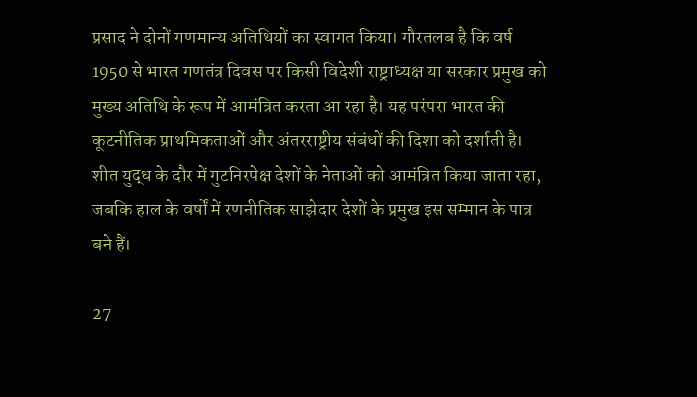प्रसाद ने दोनों गणमान्य अतिथियों का स्वागत किया। गौरतलब है कि वर्ष 1950 से भारत गणतंत्र दिवस पर किसी विदेशी राष्ट्राध्यक्ष या सरकार प्रमुख को मुख्य अतिथि के रूप में आमंत्रित करता आ रहा है। यह परंपरा भारत की कूटनीतिक प्राथमिकताओं और अंतरराष्ट्रीय संबंधों की दिशा को दर्शाती है। शीत युद्ध के दौर में गुटनिरपेक्ष देशों के नेताओं को आमंत्रित किया जाता रहा, जबकि हाल के वर्षों में रणनीतिक साझेदार देशों के प्रमुख इस सम्मान के पात्र बने हैं।

27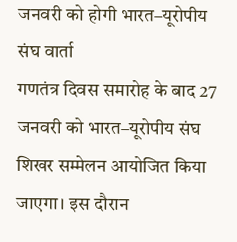जनवरी को होगी भारत–यूरोपीय संघ वार्ता
गणतंत्र दिवस समारोह के बाद 27 जनवरी को भारत–यूरोपीय संघ शिखर सम्मेलन आयोजित किया जाएगा। इस दौरान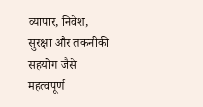व्यापार, निवेश, सुरक्षा और तकनीकी सहयोग जैसे महत्वपूर्ण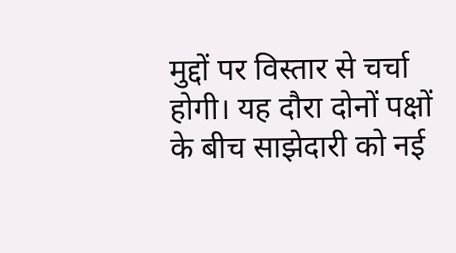मुद्दों पर विस्तार से चर्चा होगी। यह दौरा दोनों पक्षों के बीच साझेदारी को नई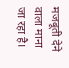मजबूती देने वाला माना जा रहा है।